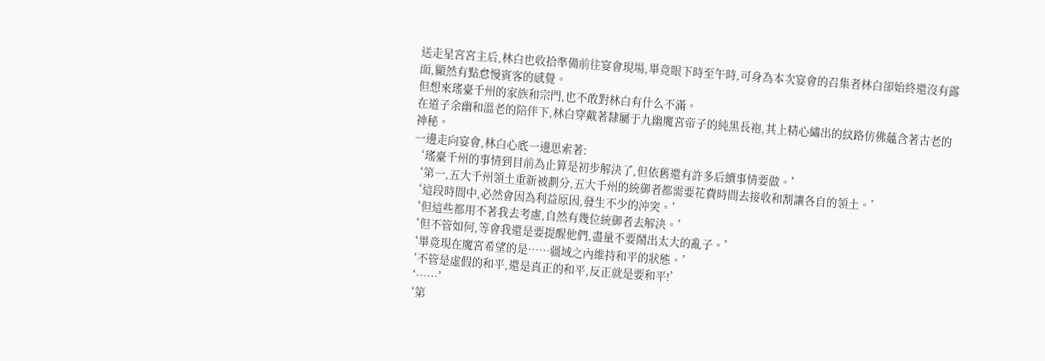送走星宮宮主后,林白也收拾準備前往宴會現場,畢竟眼下時至午時,可身為本次宴會的召集者林白卻始終還沒有露面,顯然有點怠慢賓客的感覺。
但想來瑤臺千州的家族和宗門,也不敢對林白有什么不滿。
在道子余幽和溫老的陪伴下,林白穿戴著隸屬于九幽魔宮帝子的純黑長袍,其上精心繡出的紋路仿佛蘊含著古老的神秘。
一邊走向宴會,林白心底一邊思索著:
‘瑤臺千州的事情到目前為止算是初步解決了,但依舊還有許多后續事情要做。’
‘第一,五大千州領土重新被劃分,五大千州的統御者都需要花費時間去接收和割讓各自的領土。’
‘這段時間中,必然會因為利益原因,發生不少的沖突。’
‘但這些都用不著我去考慮,自然有幾位統御者去解決。’
‘但不管如何,等會我還是要提醒他們,盡量不要鬧出太大的亂子。’
‘畢竟現在魔宮希望的是……疆域之內維持和平的狀態。’
‘不管是虛假的和平,還是真正的和平,反正就是要和平!’
‘……’
‘第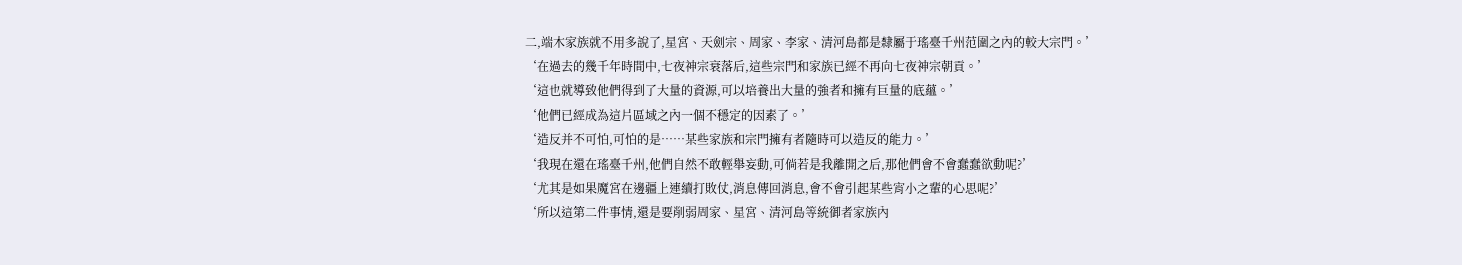二,端木家族就不用多說了,星宮、天劍宗、周家、李家、清河島都是隸屬于瑤臺千州范圍之內的較大宗門。’
‘在過去的幾千年時間中,七夜神宗衰落后,這些宗門和家族已經不再向七夜神宗朝貢。’
‘這也就導致他們得到了大量的資源,可以培養出大量的強者和擁有巨量的底蘊。’
‘他們已經成為這片區域之內一個不穩定的因素了。’
‘造反并不可怕,可怕的是……某些家族和宗門擁有者隨時可以造反的能力。’
‘我現在還在瑤臺千州,他們自然不敢輕舉妄動,可倘若是我離開之后,那他們會不會蠢蠢欲動呢?’
‘尤其是如果魔宮在邊疆上連續打敗仗,消息傳回消息,會不會引起某些宵小之輩的心思呢?’
‘所以這第二件事情,還是要削弱周家、星宮、清河島等統御者家族內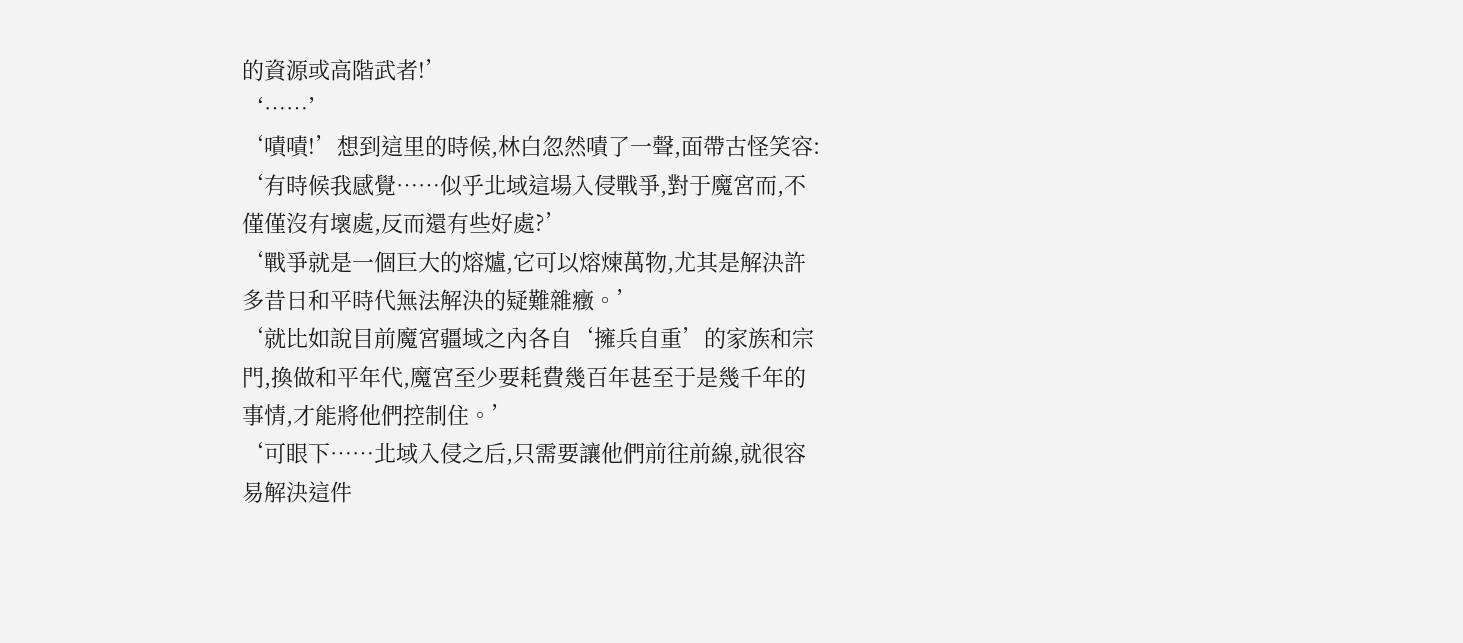的資源或高階武者!’
‘……’
‘嘖嘖!’想到這里的時候,林白忽然嘖了一聲,面帶古怪笑容:
‘有時候我感覺……似乎北域這場入侵戰爭,對于魔宮而,不僅僅沒有壞處,反而還有些好處?’
‘戰爭就是一個巨大的熔爐,它可以熔煉萬物,尤其是解決許多昔日和平時代無法解決的疑難雜癥。’
‘就比如說目前魔宮疆域之內各自‘擁兵自重’的家族和宗門,換做和平年代,魔宮至少要耗費幾百年甚至于是幾千年的事情,才能將他們控制住。’
‘可眼下……北域入侵之后,只需要讓他們前往前線,就很容易解決這件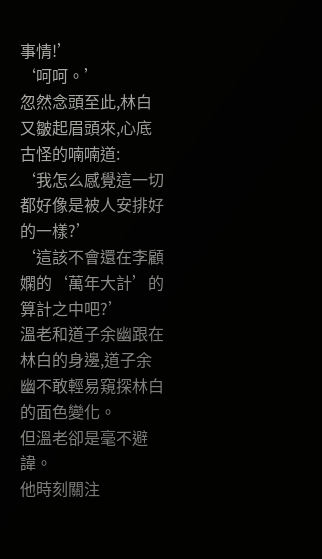事情!’
‘呵呵。’
忽然念頭至此,林白又皺起眉頭來,心底古怪的喃喃道:
‘我怎么感覺這一切都好像是被人安排好的一樣?’
‘這該不會還在李顧嫻的‘萬年大計’的算計之中吧?’
溫老和道子余幽跟在林白的身邊,道子余幽不敢輕易窺探林白的面色變化。
但溫老卻是毫不避諱。
他時刻關注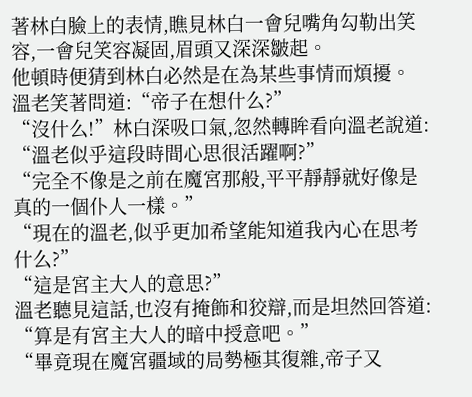著林白臉上的表情,瞧見林白一會兒嘴角勾勒出笑容,一會兒笑容凝固,眉頭又深深皺起。
他頓時便猜到林白必然是在為某些事情而煩擾。
溫老笑著問道:“帝子在想什么?”
“沒什么!”林白深吸口氣,忽然轉眸看向溫老說道:
“溫老似乎這段時間心思很活躍啊?”
“完全不像是之前在魔宮那般,平平靜靜就好像是真的一個仆人一樣。”
“現在的溫老,似乎更加希望能知道我內心在思考什么?”
“這是宮主大人的意思?”
溫老聽見這話,也沒有掩飾和狡辯,而是坦然回答道:
“算是有宮主大人的暗中授意吧。”
“畢竟現在魔宮疆域的局勢極其復雜,帝子又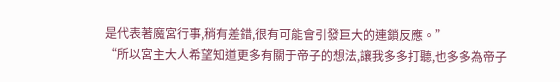是代表著魔宮行事,稍有差錯,很有可能會引發巨大的連鎖反應。”
“所以宮主大人希望知道更多有關于帝子的想法,讓我多多打聽,也多多為帝子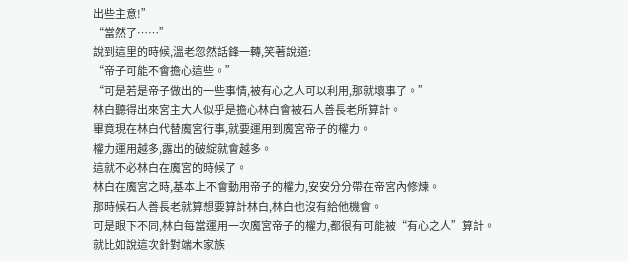出些主意!”
“當然了……”
說到這里的時候,溫老忽然話鋒一轉,笑著說道:
“帝子可能不會擔心這些。”
“可是若是帝子做出的一些事情,被有心之人可以利用,那就壞事了。”
林白聽得出來宮主大人似乎是擔心林白會被石人善長老所算計。
畢竟現在林白代替魔宮行事,就要運用到魔宮帝子的權力。
權力運用越多,露出的破綻就會越多。
這就不必林白在魔宮的時候了。
林白在魔宮之時,基本上不會動用帝子的權力,安安分分帶在帝宮內修煉。
那時候石人善長老就算想要算計林白,林白也沒有給他機會。
可是眼下不同,林白每當運用一次魔宮帝子的權力,都很有可能被“有心之人”算計。
就比如說這次針對端木家族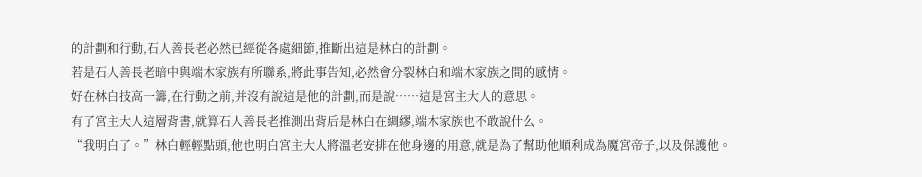的計劃和行動,石人善長老必然已經從各處細節,推斷出這是林白的計劃。
若是石人善長老暗中與端木家族有所聯系,將此事告知,必然會分裂林白和端木家族之間的感情。
好在林白技高一籌,在行動之前,并沒有說這是他的計劃,而是說……這是宮主大人的意思。
有了宮主大人這層背書,就算石人善長老推測出背后是林白在綢繆,端木家族也不敢說什么。
“我明白了。”林白輕輕點頭,他也明白宮主大人將溫老安排在他身邊的用意,就是為了幫助他順利成為魔宮帝子,以及保護他。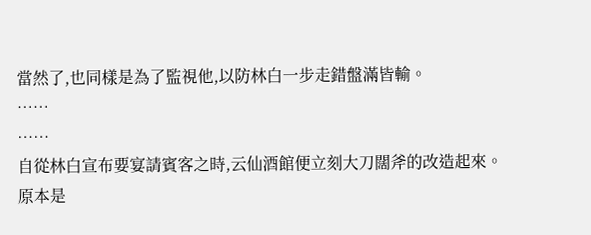當然了,也同樣是為了監視他,以防林白一步走錯盤滿皆輸。
……
……
自從林白宣布要宴請賓客之時,云仙酒館便立刻大刀闊斧的改造起來。
原本是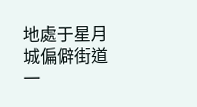地處于星月城偏僻街道一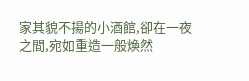家其貌不揚的小酒館,卻在一夜之間,宛如重造一般煥然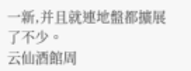一新,并且就連地盤都擴展了不少。
云仙酒館周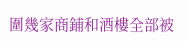圍幾家商鋪和酒樓全部被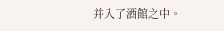并入了酒館之中。